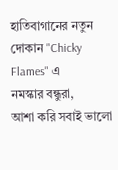হাতিবাগানের নতুন দোকান "Chicky Flames" এ
নমস্কার বন্ধুরা,
আশা করি সবাই ভালো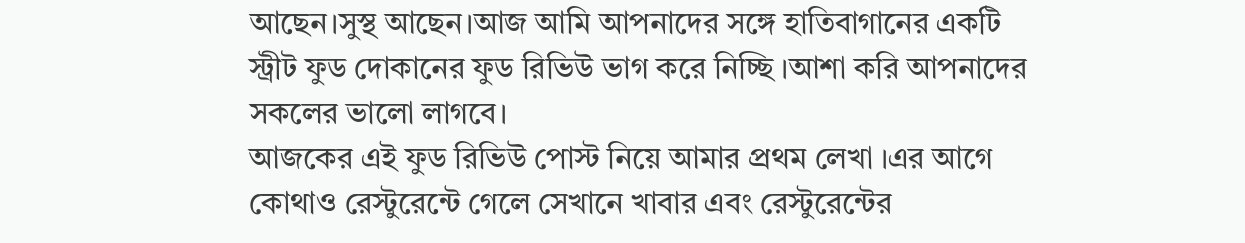আছেন।সুস্থ আছেন।আজ আমি আপনাদের সঙ্গে হাতিবাগানের একটি স্ট্রীট ফুড দোকানের ফুড রিভিউ ভাগ করে নিচ্ছি ।আশা করি আপনাদের সকলের ভালো লাগবে।
আজকের এই ফুড রিভিউ পোস্ট নিয়ে আমার প্রথম লেখা ।এর আগে কোথাও রেস্টুরেন্টে গেলে সেখানে খাবার এবং রেস্টুরেন্টের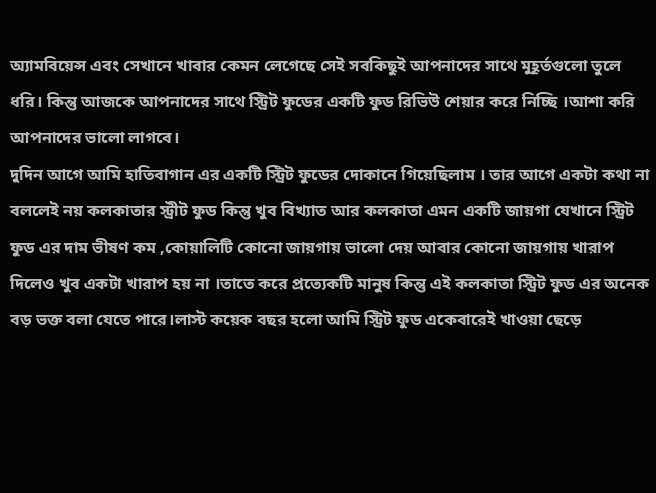অ্যামবিয়েন্স এবং সেখানে খাবার কেমন লেগেছে সেই সবকিছুই আপনাদের সাথে মুহূর্তগুলো তুলে ধরি। কিন্তু আজকে আপনাদের সাথে স্ট্রিট ফুডের একটি ফুড রিভিউ শেয়ার করে নিচ্ছি ।আশা করি আপনাদের ভালো লাগবে।
দুদিন আগে আমি হাতিবাগান এর একটি স্ট্রিট ফুডের দোকানে গিয়েছিলাম । তার আগে একটা কথা না বললেই নয় কলকাতার স্ট্রীট ফুড কিন্তু খুব বিখ্যাত আর কলকাতা এমন একটি জায়গা যেখানে স্ট্রিট ফুড এর দাম ভীষণ কম ,কোয়ালিটি কোনো জায়গায় ভালো দেয় আবার কোনো জায়গায় খারাপ দিলেও খুব একটা খারাপ হয় না ।তাতে করে প্রত্যেকটি মানুষ কিন্তু এই কলকাতা স্ট্রিট ফুড এর অনেক বড় ভক্ত বলা যেতে পারে।লাস্ট কয়েক বছর হলো আমি স্ট্রিট ফুড একেবারেই খাওয়া ছেড়ে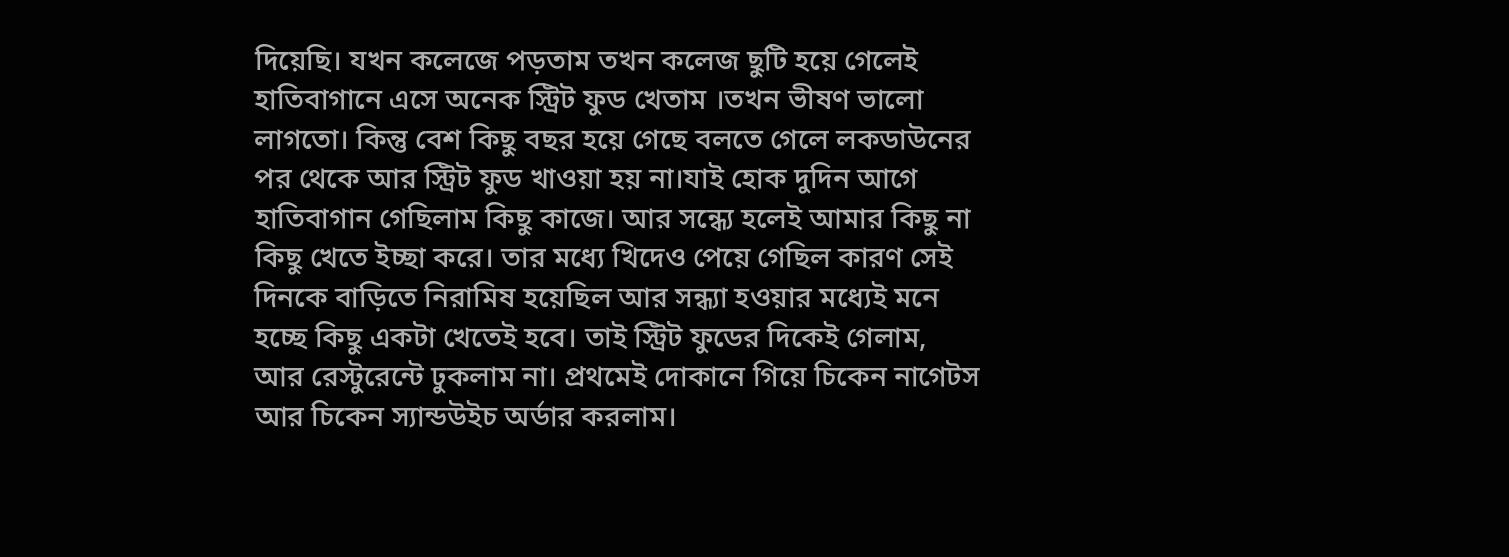দিয়েছি। যখন কলেজে পড়তাম তখন কলেজ ছুটি হয়ে গেলেই হাতিবাগানে এসে অনেক স্ট্রিট ফুড খেতাম ।তখন ভীষণ ভালো লাগতো। কিন্তু বেশ কিছু বছর হয়ে গেছে বলতে গেলে লকডাউনের পর থেকে আর স্ট্রিট ফুড খাওয়া হয় না।যাই হোক দুদিন আগে হাতিবাগান গেছিলাম কিছু কাজে। আর সন্ধ্যে হলেই আমার কিছু না কিছু খেতে ইচ্ছা করে। তার মধ্যে খিদেও পেয়ে গেছিল কারণ সেই দিনকে বাড়িতে নিরামিষ হয়েছিল আর সন্ধ্যা হওয়ার মধ্যেই মনে হচ্ছে কিছু একটা খেতেই হবে। তাই স্ট্রিট ফুডের দিকেই গেলাম, আর রেস্টুরেন্টে ঢুকলাম না। প্রথমেই দোকানে গিয়ে চিকেন নাগেটস আর চিকেন স্যান্ডউইচ অর্ডার করলাম।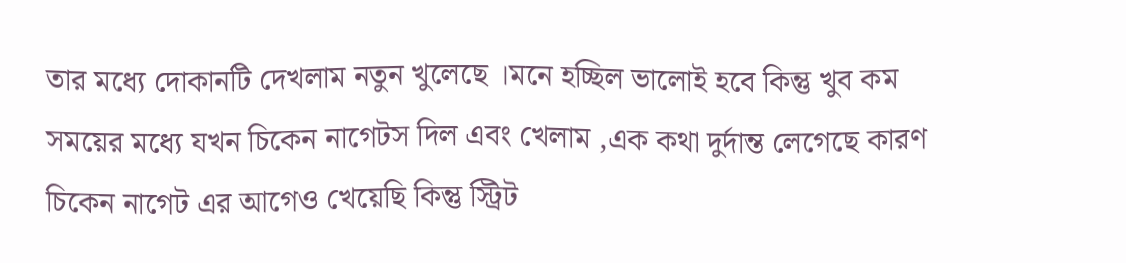তার মধ্যে দোকানটি দেখলাম নতুন খুলেছে ।মনে হচ্ছিল ভালোই হবে কিন্তু খুব কম সময়ের মধ্যে যখন চিকেন নাগেটস দিল এবং খেলাম ,এক কথা দুর্দান্ত লেগেছে কারণ চিকেন নাগেট এর আগেও খেয়েছি কিন্তু স্ট্রিট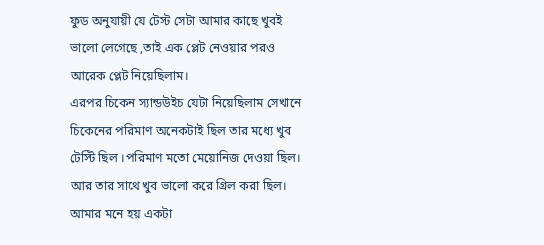ফুড অনুযায়ী যে টেস্ট সেটা আমার কাছে খুবই ভালো লেগেছে ,তাই এক প্লেট নেওয়ার পরও আরেক প্লেট নিয়েছিলাম।
এরপর চিকেন স্যান্ডউইচ যেটা নিয়েছিলাম সেখানে চিকেনের পরিমাণ অনেকটাই ছিল তার মধ্যে খুব টেস্টি ছিল ।পরিমাণ মতো মেয়োনিজ দেওয়া ছিল। আর তার সাথে খুব ভালো করে গ্রিল করা ছিল। আমার মনে হয় একটা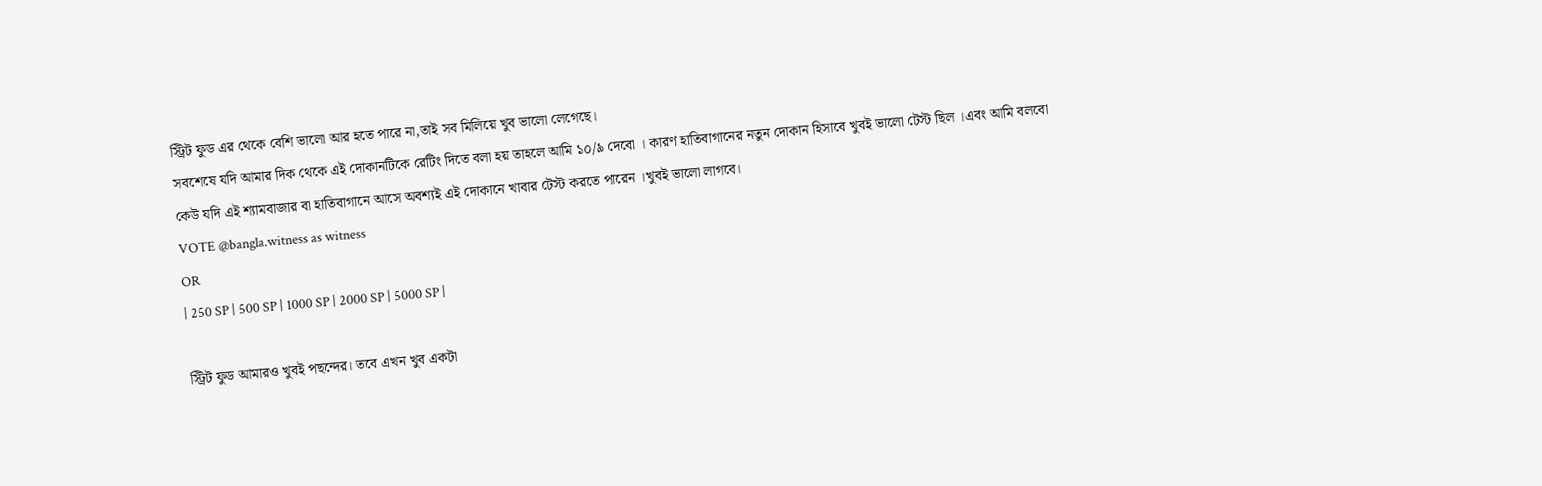স্ট্রিট ফুড এর থেকে বেশি ভালো আর হতে পারে না,তাই সব মিলিয়ে খুব ভালো লেগেছে।
সবশেষে যদি আমার দিক থেকে এই দোকানটিকে রেটিং দিতে বলা হয় তাহলে আমি ১০/৯ দেবো । কারণ হাতিবাগানের নতুন দোকান হিসাবে খুবই ভালো টেস্ট ছিল ।এবং আমি বলবো কেউ যদি এই শ্যামবাজার বা হাতিবাগানে আসে অবশ্যই এই দোকানে খাবার টেস্ট করতে পারেন ।খুবই ভালো লাগবে।
VOTE @bangla.witness as witness
OR
| 250 SP | 500 SP | 1000 SP | 2000 SP | 5000 SP |

স্ট্রিট ফুড আমারও খুবই পছন্দের। তবে এখন খুব একটা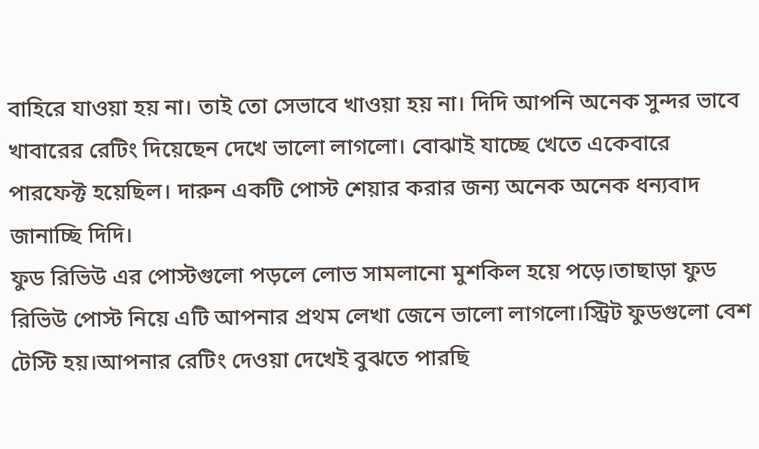বাহিরে যাওয়া হয় না। তাই তো সেভাবে খাওয়া হয় না। দিদি আপনি অনেক সুন্দর ভাবে খাবারের রেটিং দিয়েছেন দেখে ভালো লাগলো। বোঝাই যাচ্ছে খেতে একেবারে পারফেক্ট হয়েছিল। দারুন একটি পোস্ট শেয়ার করার জন্য অনেক অনেক ধন্যবাদ জানাচ্ছি দিদি।
ফুড রিভিউ এর পোস্টগুলো পড়লে লোভ সামলানো মুশকিল হয়ে পড়ে।তাছাড়া ফুড রিভিউ পোস্ট নিয়ে এটি আপনার প্রথম লেখা জেনে ভালো লাগলো।স্ট্রিট ফুডগুলো বেশ টেস্টি হয়।আপনার রেটিং দেওয়া দেখেই বুঝতে পারছি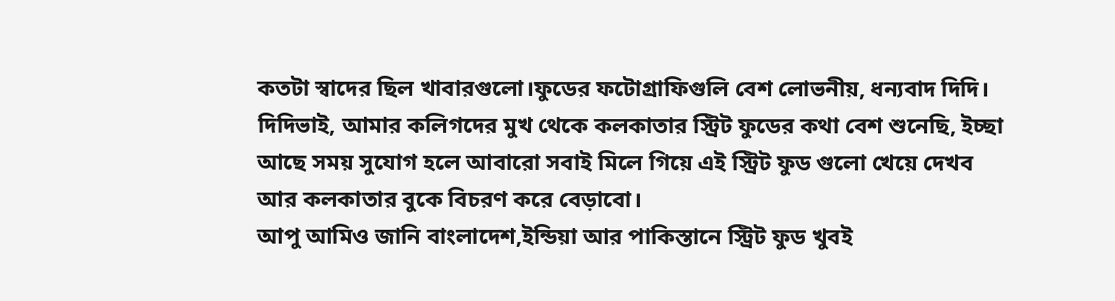কতটা স্বাদের ছিল খাবারগুলো।ফুডের ফটোগ্রাফিগুলি বেশ লোভনীয়, ধন্যবাদ দিদি।
দিদিভাই, আমার কলিগদের মুখ থেকে কলকাতার স্ট্রিট ফুডের কথা বেশ শুনেছি, ইচ্ছা আছে সময় সুযোগ হলে আবারো সবাই মিলে গিয়ে এই স্ট্রিট ফুড গুলো খেয়ে দেখব আর কলকাতার বুকে বিচরণ করে বেড়াবো।
আপু আমিও জানি বাংলাদেশ,ইন্ডিয়া আর পাকিস্তানে স্ট্রিট ফুড খুবই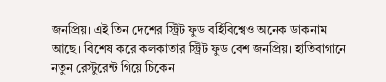জনপ্রিয়। এই তিন দেশের স্ট্রিট ফুড বর্হিবিশ্বেও অনেক ডাকনাম আছে। বিশেষ করে কলকাতার স্ট্রিট ফুড বেশ জনপ্রিয়। হাতিবাগানে নতুন রেস্টুরেন্ট গিয়ে চিকেন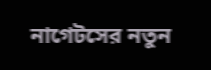নাগেটসের নতুন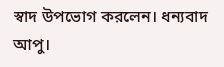স্বাদ উপভোগ করলেন। ধন্যবাদ আপু।